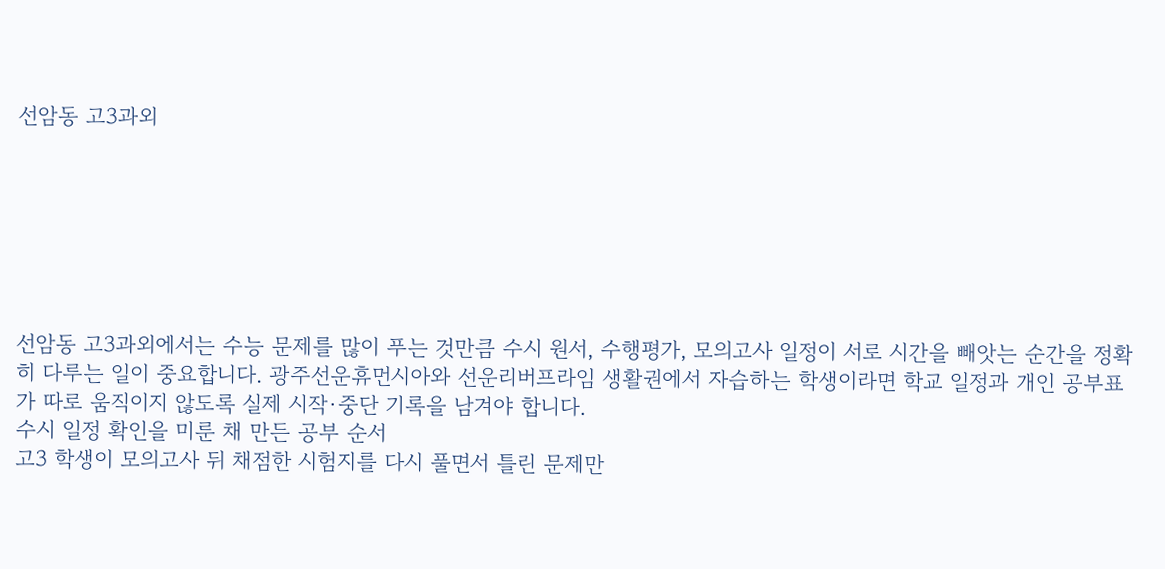선암동 고3과외







선암동 고3과외에서는 수능 문제를 많이 푸는 것만큼 수시 원서, 수행평가, 모의고사 일정이 서로 시간을 빼앗는 순간을 정확히 다루는 일이 중요합니다. 광주선운휴먼시아와 선운리버프라임 생활권에서 자습하는 학생이라면 학교 일정과 개인 공부표가 따로 움직이지 않도록 실제 시작·중단 기록을 남겨야 합니다.
수시 일정 확인을 미룬 채 만든 공부 순서
고3 학생이 모의고사 뒤 채점한 시험지를 다시 풀면서 틀린 문제만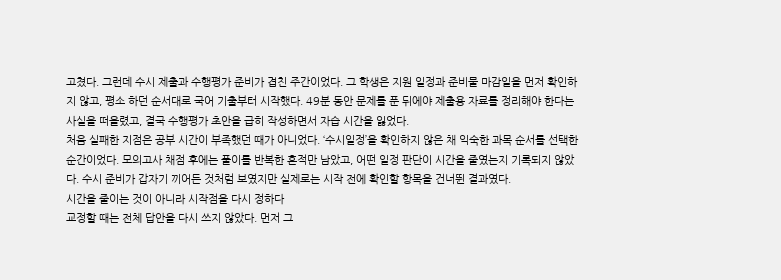고쳤다. 그런데 수시 제출과 수행평가 준비가 겹친 주간이었다. 그 학생은 지원 일정과 준비물 마감일을 먼저 확인하지 않고, 평소 하던 순서대로 국어 기출부터 시작했다. 49분 동안 문제를 푼 뒤에야 제출용 자료를 정리해야 한다는 사실을 떠올렸고, 결국 수행평가 초안을 급히 작성하면서 자습 시간을 잃었다.
처음 실패한 지점은 공부 시간이 부족했던 때가 아니었다. ‘수시일정’을 확인하지 않은 채 익숙한 과목 순서를 선택한 순간이었다. 모의고사 채점 후에는 풀이를 반복한 흔적만 남았고, 어떤 일정 판단이 시간을 줄였는지 기록되지 않았다. 수시 준비가 갑자기 끼어든 것처럼 보였지만 실제로는 시작 전에 확인할 항목을 건너뛴 결과였다.
시간을 줄이는 것이 아니라 시작점을 다시 정하다
교정할 때는 전체 답안을 다시 쓰지 않았다. 먼저 그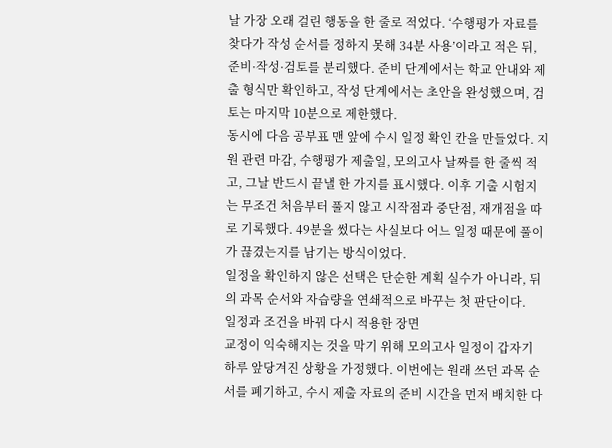날 가장 오래 걸린 행동을 한 줄로 적었다. ‘수행평가 자료를 찾다가 작성 순서를 정하지 못해 34분 사용’이라고 적은 뒤, 준비·작성·검토를 분리했다. 준비 단계에서는 학교 안내와 제출 형식만 확인하고, 작성 단계에서는 초안을 완성했으며, 검토는 마지막 10분으로 제한했다.
동시에 다음 공부표 맨 앞에 수시 일정 확인 칸을 만들었다. 지원 관련 마감, 수행평가 제출일, 모의고사 날짜를 한 줄씩 적고, 그날 반드시 끝낼 한 가지를 표시했다. 이후 기출 시험지는 무조건 처음부터 풀지 않고 시작점과 중단점, 재개점을 따로 기록했다. 49분을 썼다는 사실보다 어느 일정 때문에 풀이가 끊겼는지를 남기는 방식이었다.
일정을 확인하지 않은 선택은 단순한 계획 실수가 아니라, 뒤의 과목 순서와 자습량을 연쇄적으로 바꾸는 첫 판단이다.
일정과 조건을 바꿔 다시 적용한 장면
교정이 익숙해지는 것을 막기 위해 모의고사 일정이 갑자기 하루 앞당겨진 상황을 가정했다. 이번에는 원래 쓰던 과목 순서를 폐기하고, 수시 제출 자료의 준비 시간을 먼저 배치한 다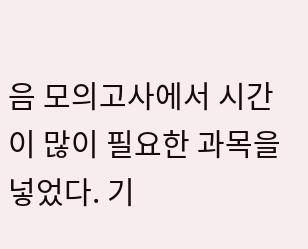음 모의고사에서 시간이 많이 필요한 과목을 넣었다. 기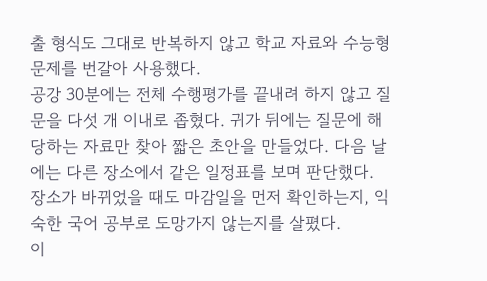출 형식도 그대로 반복하지 않고 학교 자료와 수능형 문제를 번갈아 사용했다.
공강 30분에는 전체 수행평가를 끝내려 하지 않고 질문을 다섯 개 이내로 좁혔다. 귀가 뒤에는 질문에 해당하는 자료만 찾아 짧은 초안을 만들었다. 다음 날에는 다른 장소에서 같은 일정표를 보며 판단했다. 장소가 바뀌었을 때도 마감일을 먼저 확인하는지, 익숙한 국어 공부로 도망가지 않는지를 살폈다.
이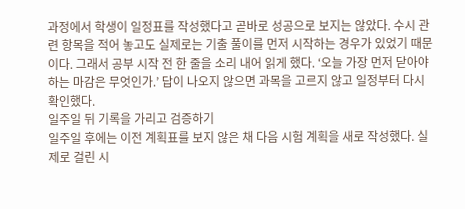과정에서 학생이 일정표를 작성했다고 곧바로 성공으로 보지는 않았다. 수시 관련 항목을 적어 놓고도 실제로는 기출 풀이를 먼저 시작하는 경우가 있었기 때문이다. 그래서 공부 시작 전 한 줄을 소리 내어 읽게 했다. ‘오늘 가장 먼저 닫아야 하는 마감은 무엇인가.’ 답이 나오지 않으면 과목을 고르지 않고 일정부터 다시 확인했다.
일주일 뒤 기록을 가리고 검증하기
일주일 후에는 이전 계획표를 보지 않은 채 다음 시험 계획을 새로 작성했다. 실제로 걸린 시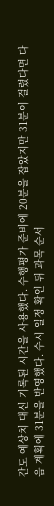간도 예상치 대신 기록된 시간을 사용했다. 수행평가 준비에 20분을 잡았지만 31분이 걸렸다면 다음 계획에 31분을 반영했다. 수시 일정 확인 뒤 과목 순서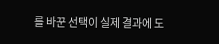를 바꾼 선택이 실제 결과에 도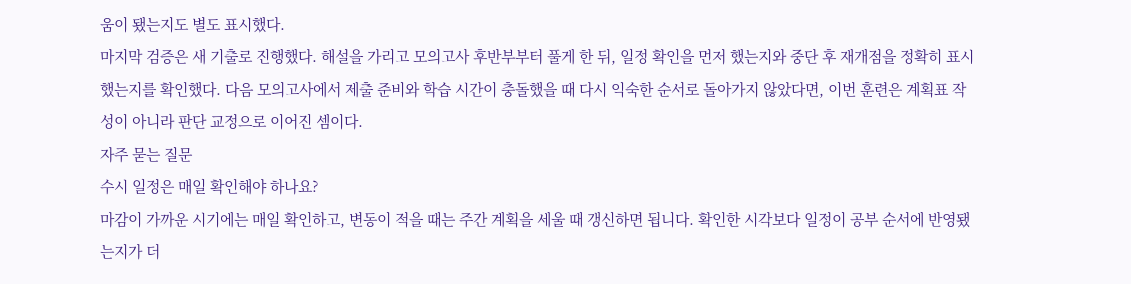움이 됐는지도 별도 표시했다.
마지막 검증은 새 기출로 진행했다. 해설을 가리고 모의고사 후반부부터 풀게 한 뒤, 일정 확인을 먼저 했는지와 중단 후 재개점을 정확히 표시했는지를 확인했다. 다음 모의고사에서 제출 준비와 학습 시간이 충돌했을 때 다시 익숙한 순서로 돌아가지 않았다면, 이번 훈련은 계획표 작성이 아니라 판단 교정으로 이어진 셈이다.
자주 묻는 질문
수시 일정은 매일 확인해야 하나요?
마감이 가까운 시기에는 매일 확인하고, 변동이 적을 때는 주간 계획을 세울 때 갱신하면 됩니다. 확인한 시각보다 일정이 공부 순서에 반영됐는지가 더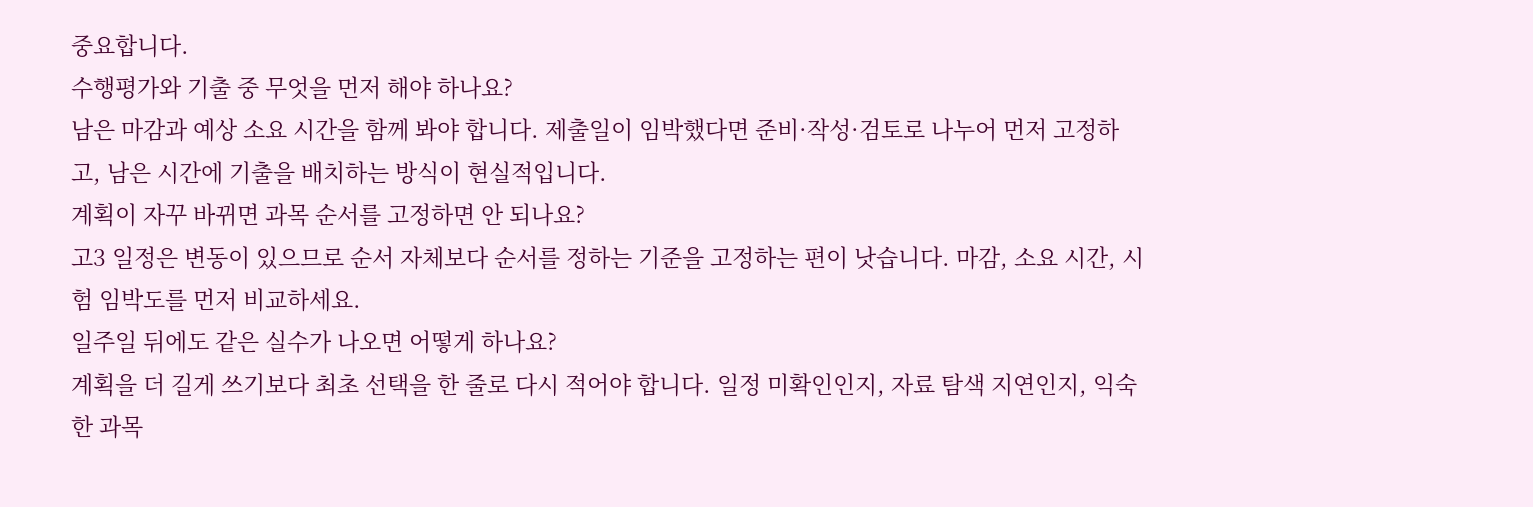중요합니다.
수행평가와 기출 중 무엇을 먼저 해야 하나요?
남은 마감과 예상 소요 시간을 함께 봐야 합니다. 제출일이 임박했다면 준비·작성·검토로 나누어 먼저 고정하고, 남은 시간에 기출을 배치하는 방식이 현실적입니다.
계획이 자꾸 바뀌면 과목 순서를 고정하면 안 되나요?
고3 일정은 변동이 있으므로 순서 자체보다 순서를 정하는 기준을 고정하는 편이 낫습니다. 마감, 소요 시간, 시험 임박도를 먼저 비교하세요.
일주일 뒤에도 같은 실수가 나오면 어떻게 하나요?
계획을 더 길게 쓰기보다 최초 선택을 한 줄로 다시 적어야 합니다. 일정 미확인인지, 자료 탐색 지연인지, 익숙한 과목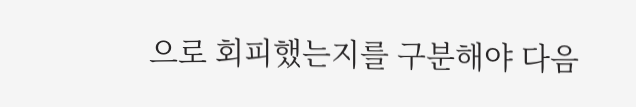으로 회피했는지를 구분해야 다음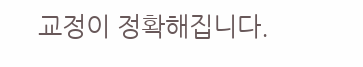교정이 정확해집니다.